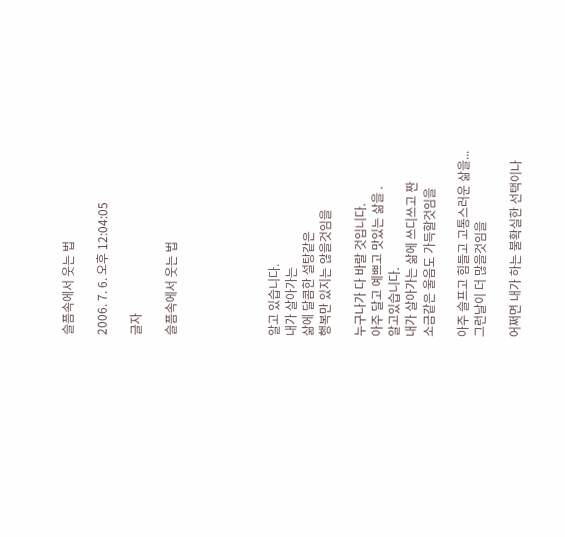슬픔속에서 웃는 법

2006. 7. 6. 오후 12:04:05

글자

슬픔속에서 웃는 법





알고 있습니다.
내가 살아가는
삶에 달콤한 설탕같은
행복만 있지는 않을것임을

누구나가 다 바랄 것입니다.
아주 달고 예쁘고 맛있는 삶을 .
알고있습니다.
내가 살아가는 삶에 쓰디쓰고 짠
소금같은 울음도 가득할것임을

아주 슬프고 힘들고 고통스러운 삶을...
그런날이 더 많을것임을

어쩌면 내가 하는 불확실한 선택이나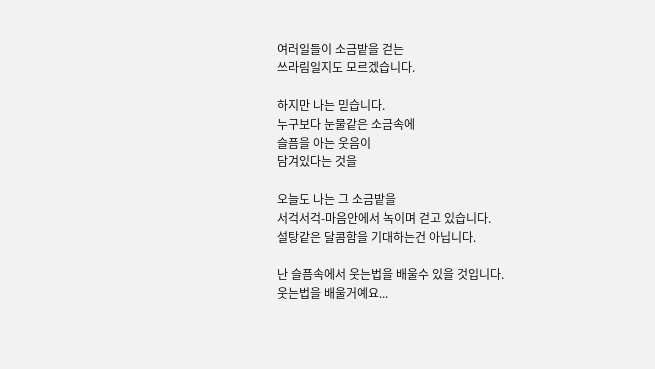여러일들이 소금밭을 걷는
쓰라림일지도 모르겠습니다.

하지만 나는 믿습니다.
누구보다 눈물같은 소금속에
슬픔을 아는 웃음이
담겨있다는 것을

오늘도 나는 그 소금밭을
서걱서걱-마음안에서 녹이며 걷고 있습니다.
설탕같은 달콤함을 기대하는건 아닙니다.

난 슬픔속에서 웃는법을 배울수 있을 것입니다.
웃는법을 배울거예요...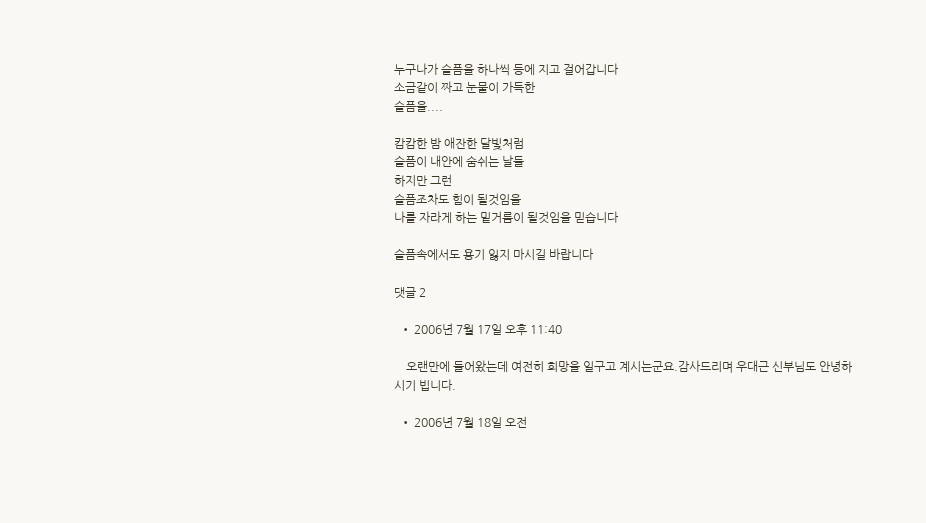누구나가 슬픔을 하나씩 등에 지고 걸어갑니다
소금같이 짜고 눈물이 가득한
슬픔을....

캄캄한 밤 애잔한 달빛처럼
슬픔이 내안에 숨쉬는 날들
하지만 그런
슬픔조차도 힘이 될것임을
나를 자라게 하는 밑거름이 될것임을 믿습니다

슬픔속에서도 용기 잃지 마시길 바랍니다

댓글 2

  • 2006년 7월 17일 오후 11:40

    오랜만에 들어왔는데 여전히 희망을 일구고 계시는군요.감사드리며 우대근 신부님도 안녕하시기 빕니다.

  • 2006년 7월 18일 오전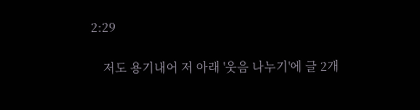2:29

    저도 용기내어 저 아래 '웃음 나누기'에 글 2개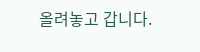올려놓고 갑니다.